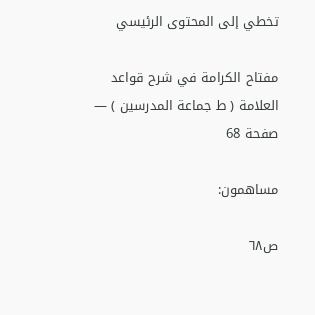تخطي إلى المحتوى الرئيسي

مفتاح الكرامة في شرح قواعد العلامة ( ط جماعة المدرسين ) — صفحة 68

مساهمون:

ص٦٨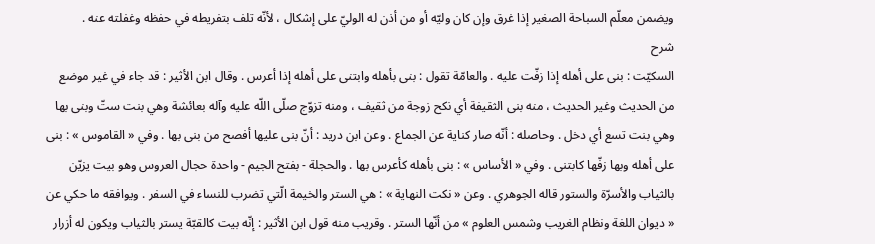ويضمن معلّم السباحة الصغير إذا غرق وإن كان وليّه أو من أذن له الوليّ على إشكال ، لأنّه تلف بتفريطه في حفظه وغفلته عنه .
شرح
السكيّت : بنى على أهله إذا زفّت عليه . والعامّة تقول : بنى بأهله وابتنى على أهله إذا أعرس . وقال ابن الأثير : قد جاء في غير موضع من الحديث وغير الحديث ، منه بنى الثقيفة أي نكح زوجة من ثقيف ، ومنه تزوّج صلّى اللّه عليه وآله بعائشة وهي بنت ستّ وبنى بها وهي بنت تسع أي دخل . وحاصله : أنّه صار كناية عن الجماع . وعن ابن دريد : أنّ بنى عليها أفصح من بنى بها . وفي « القاموس » : بنى على أهله وبها زفّها كابتنى . وفي « الأساس » : بنى بأهله كأعرس بها . والحجلة - بفتح الجيم - واحدة حجال العروس وهو بيت يزيّن بالثياب والأسرّة والستور قاله الجوهري . وعن « نكت النهاية » : هي الستر والخيمة الّتي تضرب للنساء في السفر . ويوافقه ما حكي عن « ديوان اللغة ونظام الغريب وشمس العلوم » من أنّها الستر . وقريب منه قول ابن الأثير : إنّه بيت كالقبّة يستر بالثياب ويكون له أزرار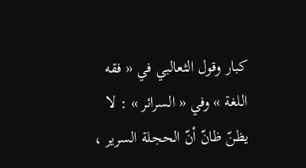كبار وقول الثعالبي في « فقه اللغة » وفي « السرائر » : لا يظنّ ظانّ أنّ الحجلة السرير ،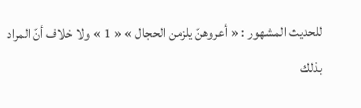للحديث المشهور : « أعروهنّ يلزمن الحجال » « 1 » ولا خلاف أنّ المراد بذلك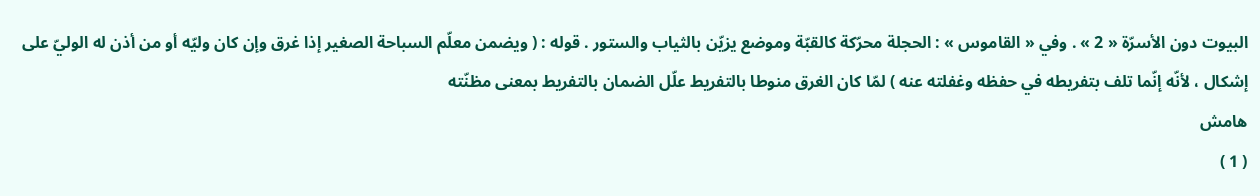البيوت دون الأسرّة « 2 » . وفي « القاموس » : الحجلة محرّكة كالقبّة وموضع يزيّن بالثياب والستور . قوله : ( ويضمن معلّم السباحة الصغير إذا غرق وإن كان وليّه أو من أذن له الوليّ على إشكال ، لأنّه إنّما تلف بتفريطه في حفظه وغفلته عنه ) لمّا كان الغرق منوطا بالتفريط علّل الضمان بالتفريط بمعنى مظنّته
هامش
( 1 )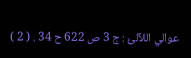عوالي اللآلئ : ج 3 ص 622 ح 34 . ( 2 )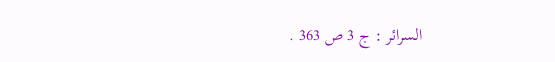السرائر : ج 3 ص 363 .